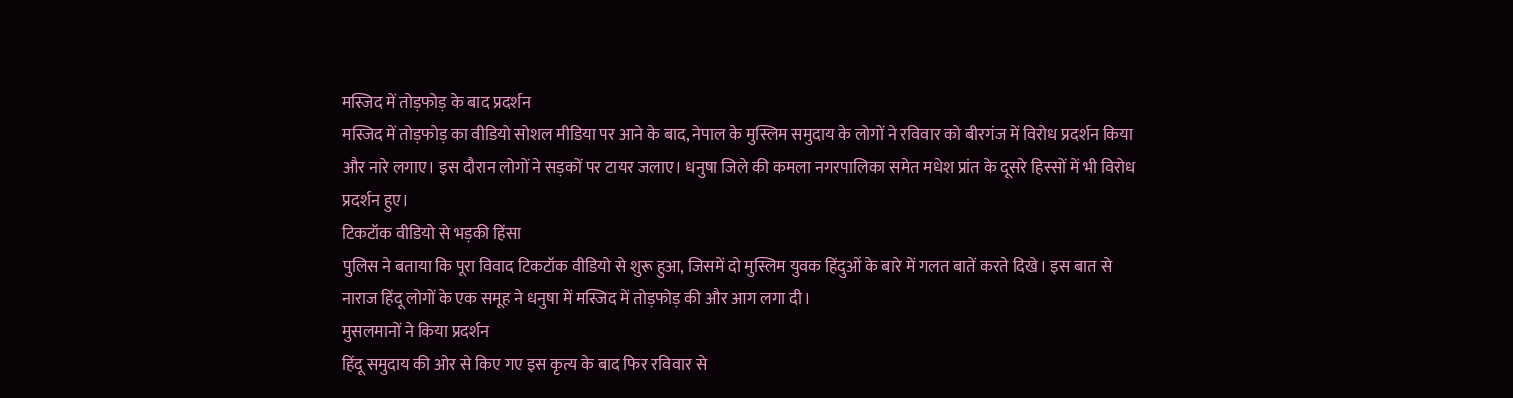मस्जिद में तोड़फोड़ के बाद प्रदर्शन
मस्जिद में तोड़फोड़ का वीडियो सोशल मीडिया पर आने के बाद, नेपाल के मुस्लिम समुदाय के लोगों ने रविवार को बीरगंज में विरोध प्रदर्शन किया और नारे लगाए। इस दौरान लोगों ने सड़कों पर टायर जलाए। धनुषा जिले की कमला नगरपालिका समेत मधेश प्रांत के दूसरे हिस्सों में भी विरोध प्रदर्शन हुए।
टिकटॉक वीडियो से भड़की हिंसा
पुलिस ने बताया कि पूरा विवाद टिकटॉक वीडियो से शुरू हुआ, जिसमें दो मुस्लिम युवक हिंदुओं के बारे में गलत बातें करते दिखे। इस बात से नाराज हिंदू लोगों के एक समूह ने धनुषा में मस्जिद में तोड़फोड़ की और आग लगा दी।
मुसलमानों ने किया प्रदर्शन
हिंदू समुदाय की ओर से किए गए इस कृत्य के बाद फिर रविवार से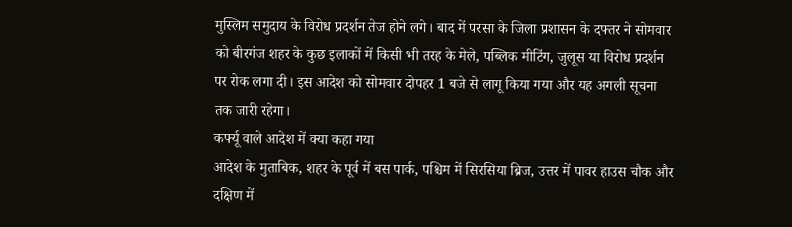मुस्लिम समुदाय के विरोध प्रदर्शन तेज होने लगे। बाद में परसा के जिला प्रशासन के दफ्तर ने सोमवार को बीरगंज शहर के कुछ इलाकों में किसी भी तरह के मेले, पब्लिक मीटिंग, जुलूस या विरोध प्रदर्शन पर रोक लगा दी। इस आदेश को सोमवार दोपहर 1 बजे से लागू किया गया और यह अगली सूचना तक जारी रहेगा।
कर्फ्यू वाले आदेश में क्या कहा गया
आदेश के मुताबिक, शहर के पूर्व में बस पार्क, पश्चिम में सिरसिया ब्रिज, उत्तर में पावर हाउस चौक और दक्षिण में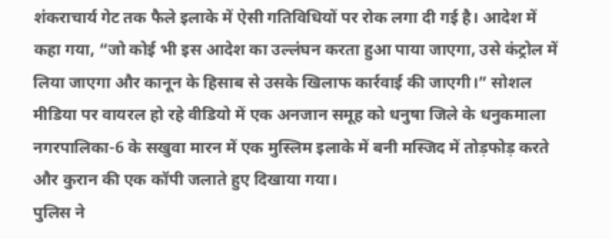शंकराचार्य गेट तक फैले इलाके में ऐसी गतिविधियों पर रोक लगा दी गई है। आदेश में कहा गया, “जो कोई भी इस आदेश का उल्लंघन करता हुआ पाया जाएगा, उसे कंट्रोल में लिया जाएगा और कानून के हिसाब से उसके खिलाफ कार्रवाई की जाएगी।” सोशल मीडिया पर वायरल हो रहे वीडियो में एक अनजान समूह को धनुषा जिले के धनुकमाला नगरपालिका-6 के सखुवा मारन में एक मुस्लिम इलाके में बनी मस्जिद में तोड़फोड़ करते और कुरान की एक कॉपी जलाते हुए दिखाया गया।
पुलिस ने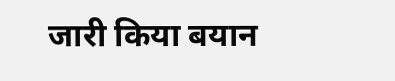जारी किया बयान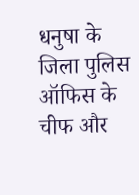धनुषा के जिला पुलिस ऑफिस के चीफ और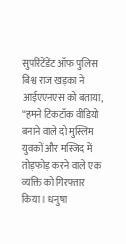सुपरिंटेंडेंट ऑफ पुलिस बिश्व राज खड़का ने आईएएनएस को बताया, “हमने टिकटॉक वीडियो बनाने वाले दो मुस्लिम युवकों और मस्जिद में तोड़फोड़ करने वाले एक व्यक्ति को गिरफ्तार किया। धनुषा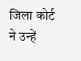जिला कोर्ट ने उन्हें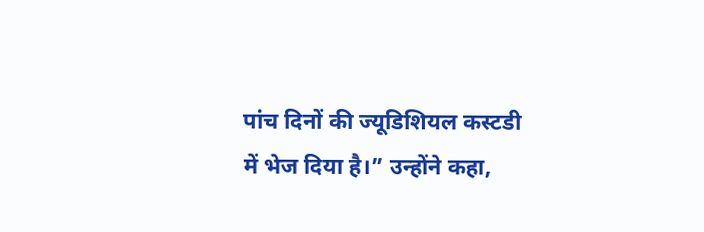पांच दिनों की ज्यूडिशियल कस्टडी में भेज दिया है।” उन्होंने कहा,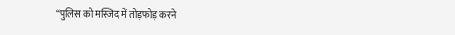“पुलिस को मस्जिद में तोड़फोड़ करने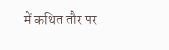में कथित तौर पर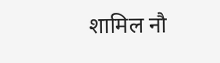शामिल नौ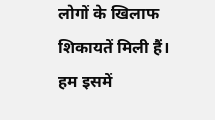लोगों के खिलाफ शिकायतें मिली हैं। हम इसमें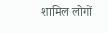शामिल लोगों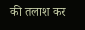की तलाश कर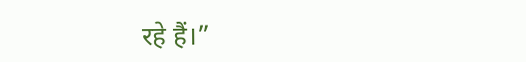रहे हैं।”